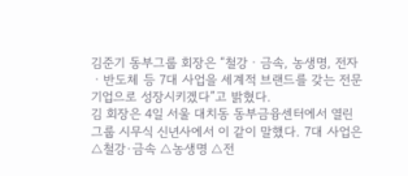김준기 동부그룹 회장은 “철강ㆍ금속, 농생명, 전자ㆍ반도체 등 7대 사업을 세계적 브랜드를 갖는 전문 기업으로 성장시키겠다”고 밝혔다.
김 회장은 4일 서울 대치동 동부금융센터에서 열린 그룹 시무식 신년사에서 이 같이 말했다. 7대 사업은 △철강·금속 △농생명 △전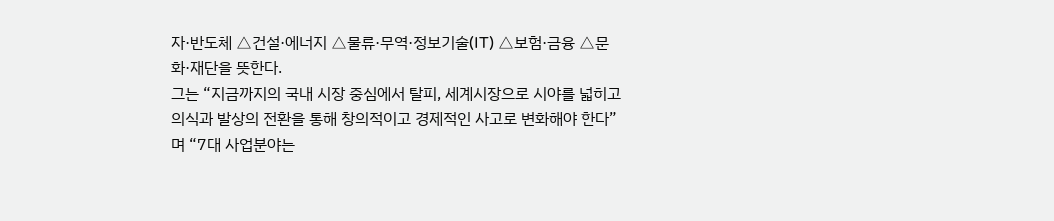자·반도체 △건설·에너지 △물류·무역·정보기술(IT) △보험·금융 △문화·재단을 뜻한다.
그는 “지금까지의 국내 시장 중심에서 탈피, 세계시장으로 시야를 넓히고 의식과 발상의 전환을 통해 창의적이고 경제적인 사고로 변화해야 한다”며 “7대 사업분야는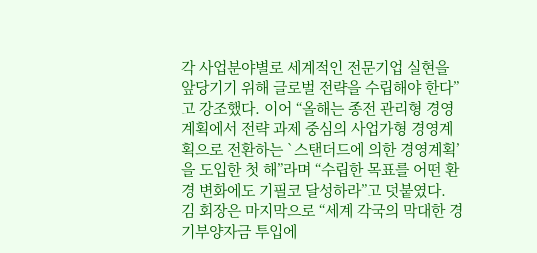각 사업분야별로 세계적인 전문기업 실현을 앞당기기 위해 글로벌 전략을 수립해야 한다”고 강조했다. 이어 “올해는 종전 관리형 경영계획에서 전략 과제 중심의 사업가형 경영계획으로 전환하는 `스탠더드에 의한 경영계획’을 도입한 첫 해”라며 “수립한 목표를 어떤 환경 변화에도 기필코 달성하라”고 덧붙였다.
김 회장은 마지막으로 “세계 각국의 막대한 경기부양자금 투입에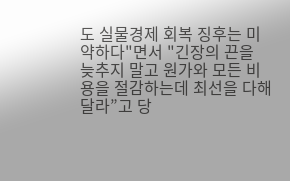도 실물경제 회복 징후는 미약하다"면서 "긴장의 끈을 늦추지 말고 원가와 모든 비용을 절감하는데 최선을 다해 달라”고 당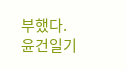부했다.
윤건일기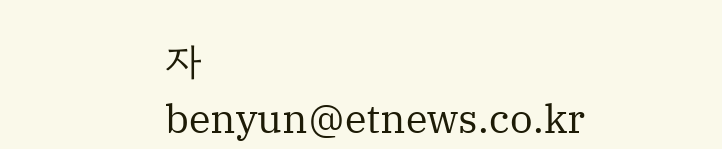자 benyun@etnews.co.kr